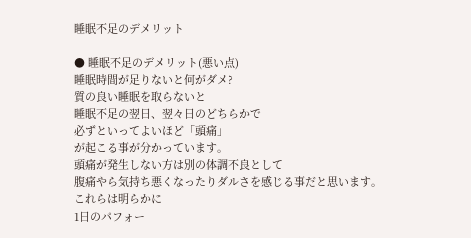睡眠不足のデメリット

● 睡眠不足のデメリット(悪い点)
睡眠時間が足りないと何がダメ?
質の良い睡眠を取らないと
睡眠不足の翌日、翌々日のどちらかで
必ずといってよいほど「頭痛」
が起こる事が分かっています。
頭痛が発生しない方は別の体調不良として
腹痛やら気持ち悪くなったりダルさを感じる事だと思います。
これらは明らかに
1日のパフォー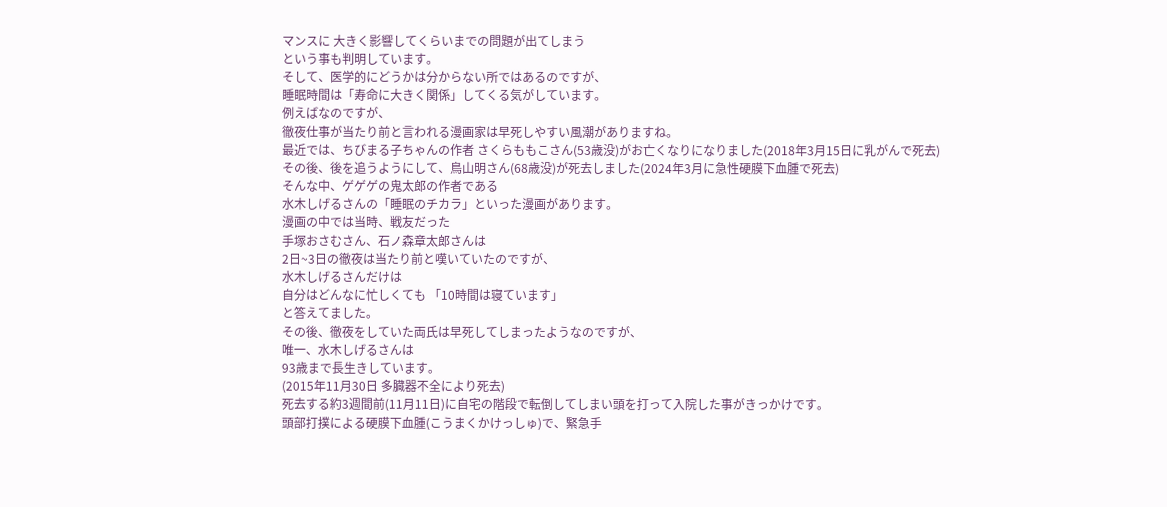マンスに 大きく影響してくらいまでの問題が出てしまう
という事も判明しています。
そして、医学的にどうかは分からない所ではあるのですが、
睡眠時間は「寿命に大きく関係」してくる気がしています。
例えばなのですが、
徹夜仕事が当たり前と言われる漫画家は早死しやすい風潮がありますね。
最近では、ちびまる子ちゃんの作者 さくらももこさん(53歳没)がお亡くなりになりました(2018年3月15日に乳がんで死去)
その後、後を追うようにして、鳥山明さん(68歳没)が死去しました(2024年3月に急性硬膜下血腫で死去)
そんな中、ゲゲゲの鬼太郎の作者である
水木しげるさんの「睡眠のチカラ」といった漫画があります。
漫画の中では当時、戦友だった
手塚おさむさん、石ノ森章太郎さんは
2日~3日の徹夜は当たり前と嘆いていたのですが、
水木しげるさんだけは
自分はどんなに忙しくても 「10時間は寝ています」
と答えてました。
その後、徹夜をしていた両氏は早死してしまったようなのですが、
唯一、水木しげるさんは
93歳まで長生きしています。
(2015年11月30日 多臓器不全により死去)
死去する約3週間前(11月11日)に自宅の階段で転倒してしまい頭を打って入院した事がきっかけです。
頭部打撲による硬膜下血腫(こうまくかけっしゅ)で、緊急手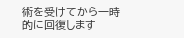術を受けてから一時的に回復します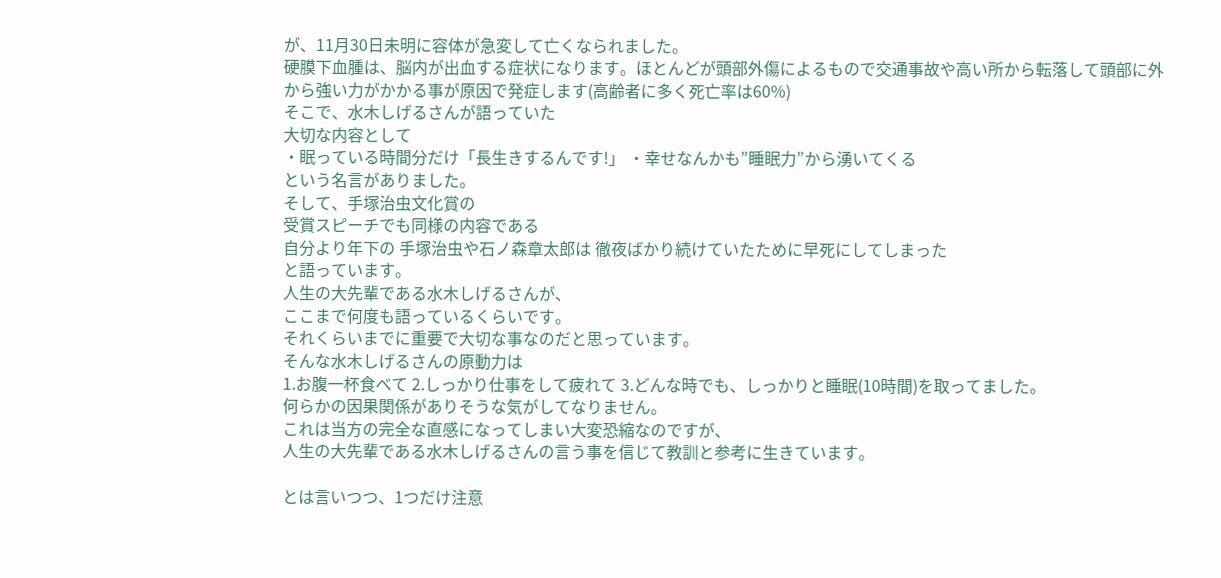が、11月30日未明に容体が急変して亡くなられました。
硬膜下血腫は、脳内が出血する症状になります。ほとんどが頭部外傷によるもので交通事故や高い所から転落して頭部に外から強い力がかかる事が原因で発症します(高齢者に多く死亡率は60%)
そこで、水木しげるさんが語っていた
大切な内容として
・眠っている時間分だけ「長生きするんです!」 ・幸せなんかも”睡眠力”から湧いてくる
という名言がありました。
そして、手塚治虫文化賞の
受賞スピーチでも同様の内容である
自分より年下の 手塚治虫や石ノ森章太郎は 徹夜ばかり続けていたために早死にしてしまった
と語っています。
人生の大先輩である水木しげるさんが、
ここまで何度も語っているくらいです。
それくらいまでに重要で大切な事なのだと思っています。
そんな水木しげるさんの原動力は
1.お腹一杯食べて 2.しっかり仕事をして疲れて 3.どんな時でも、しっかりと睡眠(10時間)を取ってました。
何らかの因果関係がありそうな気がしてなりません。
これは当方の完全な直感になってしまい大変恐縮なのですが、
人生の大先輩である水木しげるさんの言う事を信じて教訓と参考に生きています。

とは言いつつ、1つだけ注意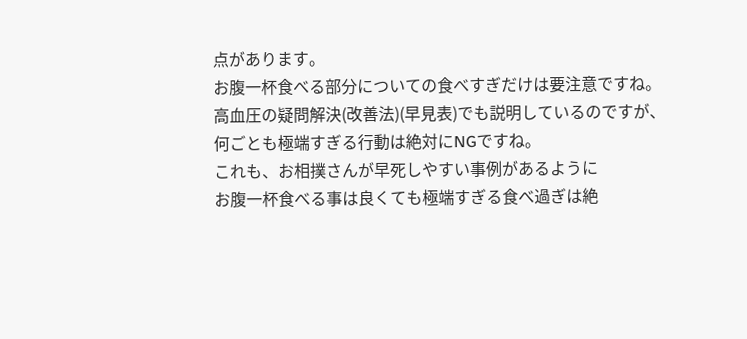点があります。
お腹一杯食べる部分についての食べすぎだけは要注意ですね。
高血圧の疑問解決(改善法)(早見表)でも説明しているのですが、
何ごとも極端すぎる行動は絶対にNGですね。
これも、お相撲さんが早死しやすい事例があるように
お腹一杯食べる事は良くても極端すぎる食べ過ぎは絶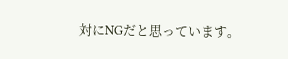対にNGだと思っています。